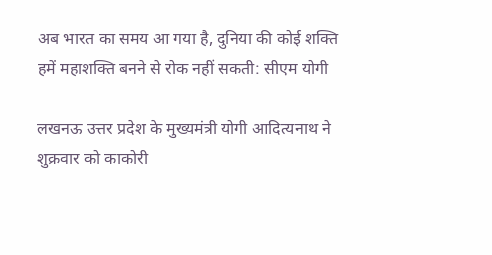अब भारत का समय आ गया है, दुनिया की कोई शक्ति हमें महाशक्ति बनने से रोक नहीं सकती: सीएम योगी

लखनऊ उत्तर प्रदेश के मुख्यमंत्री योगी आदित्यनाथ ने शुक्रवार को काकोरी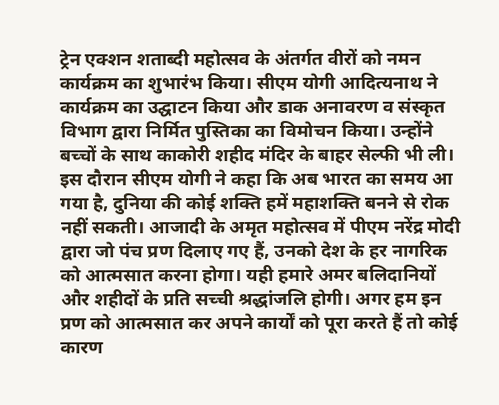ट्रेन एक्शन शताब्दी महोत्सव के अंतर्गत वीरों को नमन कार्यक्रम का शुभारंभ किया। सीएम योगी आदित्यनाथ ने कार्यक्रम का उद्घाटन किया और डाक अनावरण व संस्कृत विभाग द्वारा निर्मित पुस्तिका का विमोचन किया। उन्होंने बच्चों के साथ काकोरी शहीद मंदिर के बाहर सेल्फी भी ली। इस दौरान सीएम योगी ने कहा कि अब भारत का समय आ गया है, दुनिया की कोई शक्ति हमें महाशक्ति बनने से रोक नहीं सकती। आजादी के अमृत महोत्सव में पीएम नरेंद्र मोदी द्वारा जो पंच प्रण दिलाए गए हैं, उनको देश के हर नागरिक को आत्मसात करना होगा। यही हमारे अमर बलिदानियों और शहीदों के प्रति सच्ची श्रद्धांजलि होगी। अगर हम इन प्रण को आत्मसात कर अपने कार्यों को पूरा करते हैं तो कोई कारण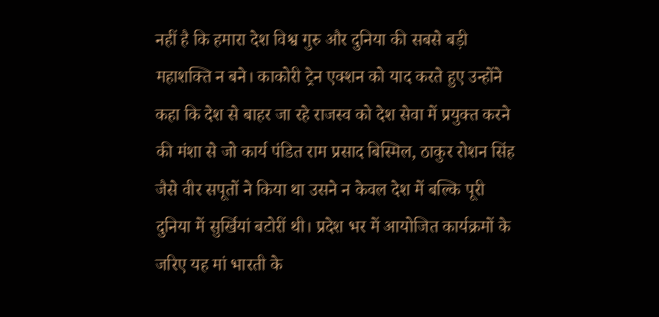नहीं है कि हमारा देश विश्व गुरु और दुनिया की सबसे बड़ी महाशक्ति न बने। काकोरी ट्रेन एक्शन को याद करते हुए उन्होंने कहा कि देश से बाहर जा रहे राजस्व को देश सेवा में प्रयुक्त करने की मंशा से जो कार्य पंडित राम प्रसाद बिस्मिल, ठाकुर रोशन सिंह जैसे वीर सपूतों ने किया था उसने न केवल देश में बल्कि पूरी दुनिया में सुर्खियां बटोरीं थी। प्रदेश भर में आयोजित कार्यक्रमों के जरिए यह मां भारती के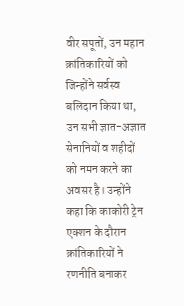वीर सपूतों, उन महान क्रांतिकारियों को जिन्होंने सर्वस्व बलिदान किया था, उन सभी ज्ञात-अज्ञात सेनानियों व शहीदों को नमन करने का अवसर है। उन्होंने कहा कि काकोरी ट्रेन एक्शन के दौरान क्रांतिकारियों ने रणनीति बनाकर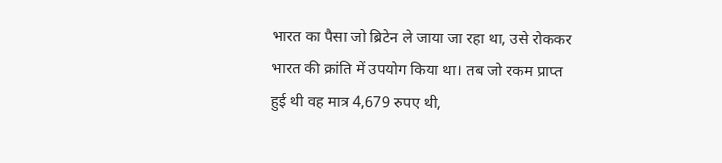भारत का पैसा जो ब्रिटेन ले जाया जा रहा था, उसे रोककर भारत की क्रांति में उपयोग किया था। तब जो रकम प्राप्त हुई थी वह मात्र 4,679 रुपए थी,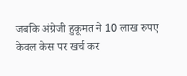जबकि अंग्रेजी हुकूमत ने 10 लाख रुपए केवल केस पर खर्च कर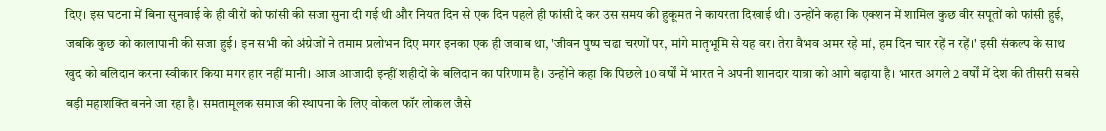दिए। इस घटना में बिना सुनवाई के ही वीरों को फांसी की सजा सुना दी गई थी और नियत दिन से एक दिन पहले ही फांसी दे कर उस समय की हुकूमत ने कायरता दिखाई थी। उन्होंने कहा कि एक्शन में शामिल कुछ वीर सपूतों को फांसी हुई, जबकि कुछ को कालापानी की सजा हुई। इन सभी को अंग्रेजों ने तमाम प्रलोभन दिए मगर इनका एक ही जवाब था, 'जीवन पुष्प चढा चरणों पर, मांगे मातृभूमि से यह वर। तेरा वैभव अमर रहे मां, हम दिन चार रहें न रहें।' इसी संकल्प के साथ खुद को बलिदान करना स्वीकार किया मगर हार नहीं मानी। आज आजादी इन्हीं शहीदों के बलिदान का परिणाम है। उन्होंने कहा कि पिछले 10 वर्षों में भारत ने अपनी शानदार यात्रा को आगे बढ़ाया है। भारत अगले 2 वर्षों में देश की तीसरी सबसे बड़ी महाशक्ति बनने जा रहा है। समतामूलक समाज की स्थापना के लिए वोकल फॉर लोकल जैसे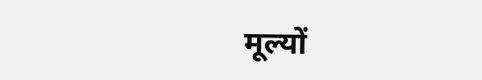मूल्यों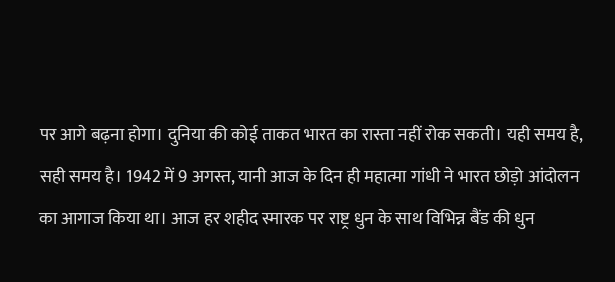पर आगे बढ़ना होगा। दुनिया की कोई ताकत भारत का रास्ता नहीं रोक सकती। यही समय है, सही समय है। 1942 में 9 अगस्त, यानी आज के दिन ही महात्मा गांधी ने भारत छोड़ो आंदोलन का आगाज किया था। आज हर शहीद स्मारक पर राष्ट्र धुन के साथ विभिन्न बैंड की धुन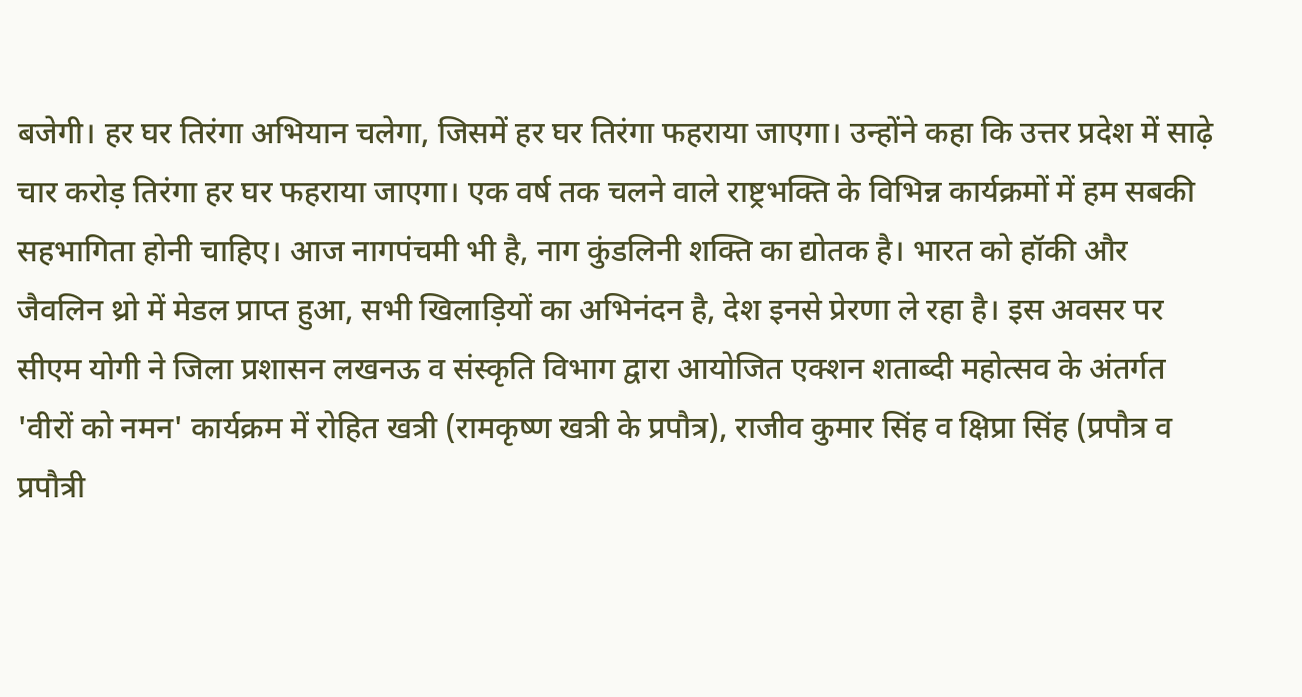बजेगी। हर घर तिरंगा अभियान चलेगा, जिसमें हर घर तिरंगा फहराया जाएगा। उन्होंने कहा कि उत्तर प्रदेश में साढ़े चार करोड़ तिरंगा हर घर फहराया जाएगा। एक वर्ष तक चलने वाले राष्ट्रभक्ति के विभिन्न कार्यक्रमों में हम सबकी सहभागिता होनी चाहिए। आज नागपंचमी भी है, नाग कुंडलिनी शक्ति का द्योतक है। भारत को हॉकी और जैवलिन थ्रो में मेडल प्राप्त हुआ, सभी खिलाड़ियों का अभिनंदन है, देश इनसे प्रेरणा ले रहा है। इस अवसर पर सीएम योगी ने जिला प्रशासन लखनऊ व संस्कृति विभाग द्वारा आयोजित एक्शन शताब्दी महोत्सव के अंतर्गत 'वीरों को नमन' कार्यक्रम में रोहित खत्री (रामकृष्ण खत्री के प्रपौत्र), राजीव कुमार सिंह व क्षिप्रा सिंह (प्रपौत्र व प्रपौत्री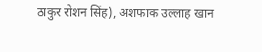ठाकुर रोशन सिंह), अशफाक उल्लाह खान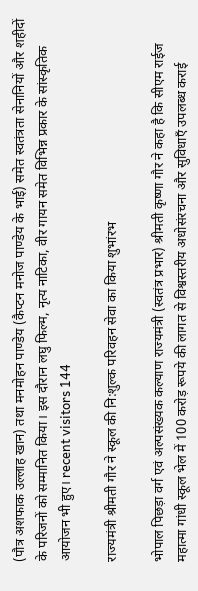(पौत्र अशफाक उल्लाह खान) तथा मनमोहन पाण्डेय (कैप्टन मनोज पाण्डेय के भाई) समेत स्वतंत्रता सेनानियों और शहीदों के परिजनों को सम्मानित किया। इस दौरान लघु फिल्म, नृत्य नाटिका, वीर गायन समेत विभिन्न प्रकार के सांस्कृतिक आयोजन भी हुए। recent visitors 144

राज्यमंत्री श्रीमती गौर ने स्कूल की नि:शुल्क परिवहन सेवा का किया शुभांरभ

भोपाल पिछड़ा वर्ग एवं अल्पसंख्यक कल्याण राज्यमंत्री (स्वतंत्र प्रभार) श्रीमती कृष्णा गौर ने कहा है कि सीएम राईज महात्मा गांधी स्कूल भेल में 100 करोड़ रूपये की लागत से विश्वस्तरीय अधोसंरचना और सुविधाएँ उपलब्ध कराई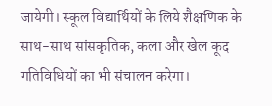जायेगी। स्कूल विद्यार्थियों के लिये शैक्षणिक के साथ-साथ सांसकृतिक, कला और खेल कूद गतिविधियों का भी संचालन करेगा।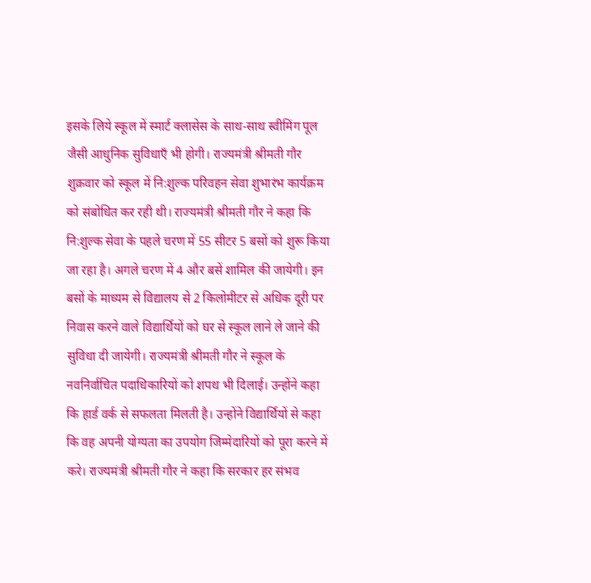इसके लिये स्कूल में स्मार्ट क्लासेस के साथ-साथ स्वीमिंग पूल जैसी आधुनिक सुविधाएँ भी होगी। राज्यमंत्री श्रीमती गौर शुक्रवार को स्कूल में नि:शुल्क परिवहन सेवा शुभारंभ कार्यक्रम को संबोधित कर रही थी। राज्यमंत्री श्रीमती गौर ने कहा कि नि:शुल्क सेवा के पहले चरण में 55 सीटर 5 बसों को शुरू किया जा रहा है। अगले चरण में 4 और बसें शामिल की जायेगी। इन बसों के माध्यम से विद्यालय से 2 किलोमीटर से अधिक दूरी पर निवास करने वाले विद्यार्थियों को घर से स्कूल लाने ले जाने की सुविधा दी जायेगी। राज्यमंत्री श्रीमती गौर ने स्कूल के नवनिर्वाचित पदाधिकारियों को शपथ भी दिलाई। उन्होंने कहा कि हार्ड वर्क से सफलता मिलती है। उन्होंने विद्यार्थियों से कहा कि वह अपनी योग्यता का उपयोग जिम्मेदारियों को पूरा करने में करे। राज्यमंत्री श्रीमती गौर ने कहा कि सरकार हर संभव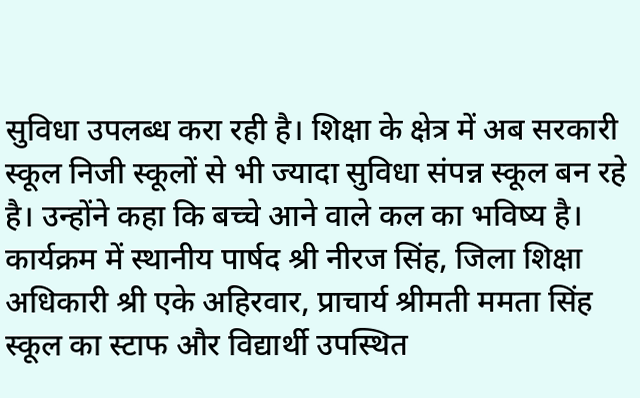सुविधा उपलब्ध करा रही है। शिक्षा के क्षेत्र में अब सरकारी स्कूल निजी स्कूलों से भी ज्यादा सुविधा संपन्न स्कूल बन रहे है। उन्होंने कहा कि बच्चे आने वाले कल का भविष्य है। कार्यक्रम में स्थानीय पार्षद श्री नीरज सिंह, जिला शिक्षा अधिकारी श्री एके अहिरवार, प्राचार्य श्रीमती ममता सिंह स्कूल का स्टाफ और विद्यार्थी उपस्थित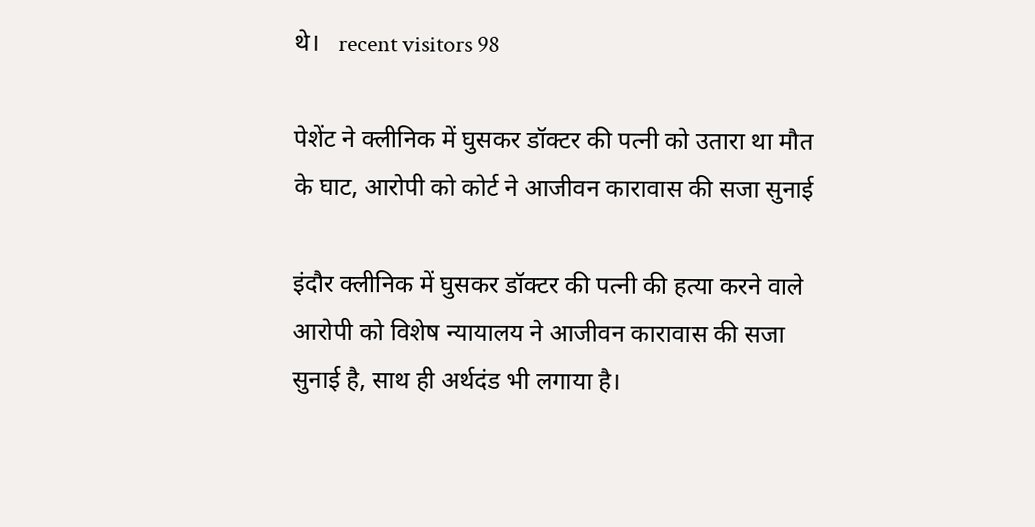थे।   recent visitors 98

पेशेंट ने क्लीनिक में घुसकर डॉक्टर की पत्नी को उतारा था मौत के घाट, आरोपी को कोर्ट ने आजीवन कारावास की सजा सुनाई

इंदौर क्लीनिक में घुसकर डॉक्टर की पत्नी की हत्या करने वाले आरोपी को विशेष न्यायालय ने आजीवन कारावास की सजा सुनाई है, साथ ही अर्थदंड भी लगाया है।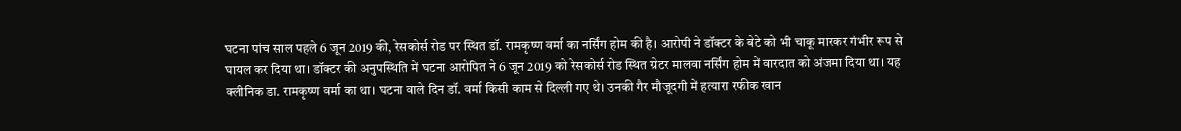घटना पांच साल पहले 6 जून 2019 की, रेसकोर्स रोड पर स्थित डॉ. रामकृष्ण वर्मा का नर्सिंग होम की है। आरोपी ने डॉक्टर के बेटे को भी चाकू मारकर गंभीर रूप से घायल कर दिया था। डॉक्टर की अनुपस्थिति में घटना आरोपित ने 6 जून 2019 को रेसकोर्स रोड स्थित ग्रेटर मालवा नर्सिंग होम में वारदात को अंजमा दिया था। यह क्लीनिक डा. रामकृष्ण वर्मा का था। घटना वाले दिन डॉ. वर्मा किसी काम से दिल्ली गए थे। उनकी गैर मौजूदगी में हत्यारा रफीक खान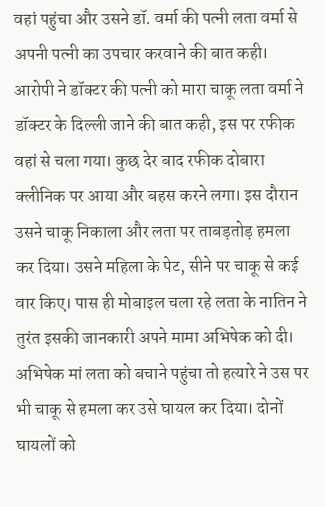वहां पहुंचा और उसने डॉ. वर्मा की पत्नी लता वर्मा से अपनी पत्नी का उपचार करवाने की बात कही। आरोपी ने डॉक्टर की पत्नी को मारा चाकू लता वर्मा ने डॉक्टर के दिल्ली जाने की बात कही, इस पर रफीक वहां से चला गया। कुछ देर बाद रफीक दोबारा क्लीनिक पर आया और बहस करने लगा। इस दौरान उसने चाकू निकाला और लता पर ताबड़तोड़ हमला कर दिया। उसने महिला के पेट, सीने पर चाकू से कई वार किए। पास ही मोबाइल चला रहे लता के नातिन ने तुरंत इसकी जानकारी अपने मामा अभिषेक को दी। अभिषेक मां लता को बचाने पहुंचा तो हत्यारे ने उस पर भी चाकू से हमला कर उसे घायल कर दिया। दोनों घायलों को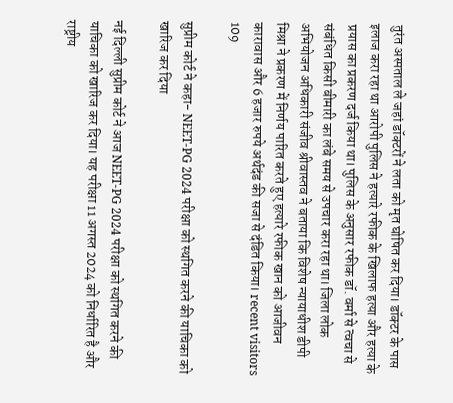तुरंत अस्पताल ले जहां डॉक्टरों ने लता को मृत घोषित कर दिया। डॉक्टर के पास इलाज करा रहा था आरोपी पुलिस ने हत्यारे रफीक के खिलाफ हत्या और हत्या के प्रयास का प्रकरण दर्ज किया था। पुलिस के अनुसार रफीक डॉ. वर्मा से त्वचा से संबंधित किसी बीमारी का लंबे समय से उपचार करा रहा था। जिला लोक अभियोजन अधिकारी संजीव श्रीवास्तव ने बताया कि विशेष न्यायाधीश डीपी मिश्रा ने प्रकरण में निर्णय पारित करते हुए हत्यारे रफीक खान को आजीवन कारावास और 6 हजार रुपये अर्थदंड की सजा से दंडित किया। recent visitors 109

सुप्रीम कोर्ट ने कहा- NEET-PG 2024 परीक्षा को स्थगित करने की याचिका को खारिज कर दिया

नई दिल्ली सुप्रीम कोर्ट ने आज NEET-PG 2024 परीक्षा को स्थगित करने की याचिका को खारिज कर दिया। यह परीक्षा 11 अगस्त 2024 को निर्धारित है और राष्ट्रीय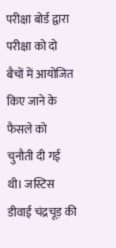परीक्षा बोर्ड द्वारा परीक्षा को दो बैचों में आयोजित किए जाने के फैसले को चुनौती दी गई थी। जस्टिस डीवाई चंद्रचूड़ की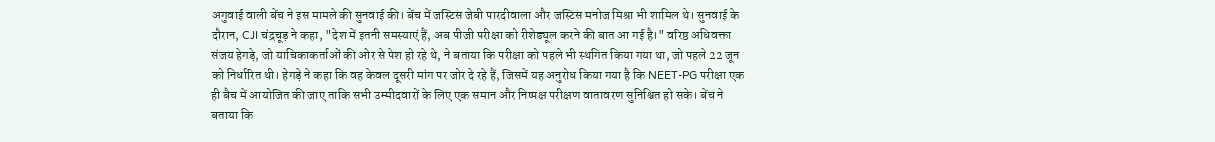अगुवाई वाली बेंच ने इस मामले की सुनवाई की। बेंच में जस्टिस जेबी पारदीवाला और जस्टिस मनोज मिश्रा भी शामिल थे। सुनवाई के दौरान, CJI चंद्रचूड़ ने कहा, "देश में इतनी समस्याएं हैं, अब पीजी परीक्षा को रीशेड्यूल करने की बात आ गई है।" वरिष्ठ अधिवक्ता संजय हेगड़े, जो याचिकाकर्ताओं की ओर से पेश हो रहे थे, ने बताया कि परीक्षा को पहले भी स्थगित किया गया था, जो पहले 22 जून को निर्धारित थी। हेगड़े ने कहा कि वह केवल दूसरी मांग पर जोर दे रहे हैं, जिसमें यह अनुरोध किया गया है कि NEET-PG परीक्षा एक ही बैच में आयोजित की जाए ताकि सभी उम्मीदवारों के लिए एक समान और निष्पक्ष परीक्षण वातावरण सुनिश्चित हो सके। बेंच ने बताया कि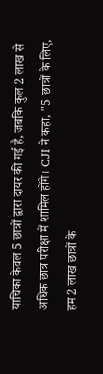याचिका केवल 5 छात्रों द्वारा दायर की गई है, जबकि कुल 2 लाख से अधिक छात्र परीक्षा में शामिल होंगे। CJI ने कहा, "5 छात्रों के लिए, हम 2 लाख छात्रों के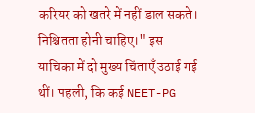करियर को खतरे में नहीं डाल सकते। निश्चितता होनी चाहिए।" इस याचिका में दो मुख्य चिंताएँ उठाई गई थीं। पहली, कि कई NEET-PG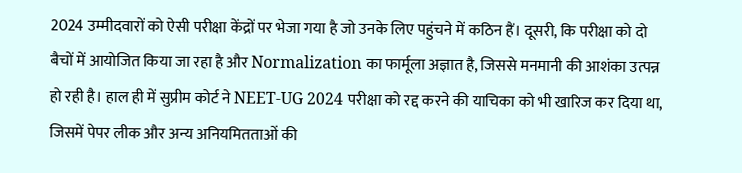2024 उम्मीदवारों को ऐसी परीक्षा केंद्रों पर भेजा गया है जो उनके लिए पहुंचने में कठिन हैं। दूसरी, कि परीक्षा को दो बैचों में आयोजित किया जा रहा है और Normalization का फार्मूला अज्ञात है, जिससे मनमानी की आशंका उत्पन्न हो रही है। हाल ही में सुप्रीम कोर्ट ने NEET-UG 2024 परीक्षा को रद्द करने की याचिका को भी खारिज कर दिया था, जिसमें पेपर लीक और अन्य अनियमितताओं की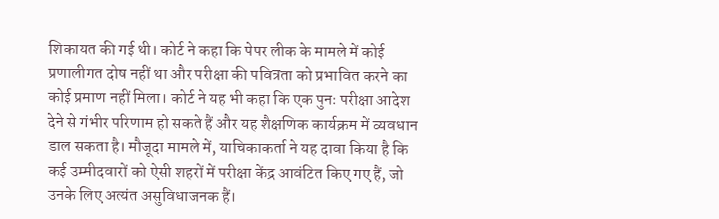शिकायत की गई थी। कोर्ट ने कहा कि पेपर लीक के मामले में कोई प्रणालीगत दोष नहीं था और परीक्षा की पवित्रता को प्रभावित करने का कोई प्रमाण नहीं मिला। कोर्ट ने यह भी कहा कि एक पुनः परीक्षा आदेश देने से गंभीर परिणाम हो सकते हैं और यह शैक्षणिक कार्यक्रम में व्यवधान डाल सकता है। मौजूदा मामले में, याचिकाकर्ता ने यह दावा किया है कि कई उम्मीदवारों को ऐसी शहरों में परीक्षा केंद्र आवंटित किए गए हैं, जो उनके लिए अत्यंत असुविधाजनक हैं।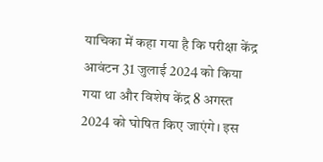याचिका में कहा गया है कि परीक्षा केंद्र आवंटन 31 जुलाई 2024 को किया गया था और विशेष केंद्र 8 अगस्त 2024 को घोषित किए जाएंगे। इस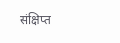संक्षिप्त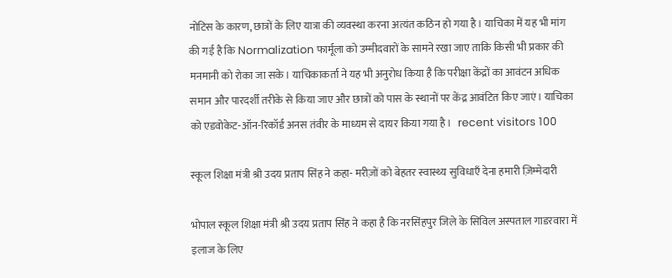नोटिस के कारण, छात्रों के लिए यात्रा की व्यवस्था करना अत्यंत कठिन हो गया है। याचिका में यह भी मांग की गई है कि Normalization फार्मूला को उम्मीदवारों के सामने रखा जाए ताकि किसी भी प्रकार की मनमानी को रोका जा सके। याचिकाकर्ता ने यह भी अनुरोध किया है कि परीक्षा केंद्रों का आवंटन अधिक समान और पारदर्शी तरीके से किया जाए और छात्रों को पास के स्थानों पर केंद्र आवंटित किए जाएं। याचिका को एडवोकेट-ऑन-रिकॉर्ड अनस तंवीर के माध्यम से दायर किया गया है।   recent visitors 100

स्कूल शिक्षा मंत्री श्री उदय प्रताप सिंह ने कहा- मरीज़ों को बेहतर स्वास्थ्य सुविधाएँ देना हमारी ज़िम्मेदारी

भोपाल स्कूल शिक्षा मंत्री श्री उदय प्रताप सिंह ने कहा है कि नरसिंहपुर जिले के सिविल अस्पताल गाडरवारा में इलाज के लिए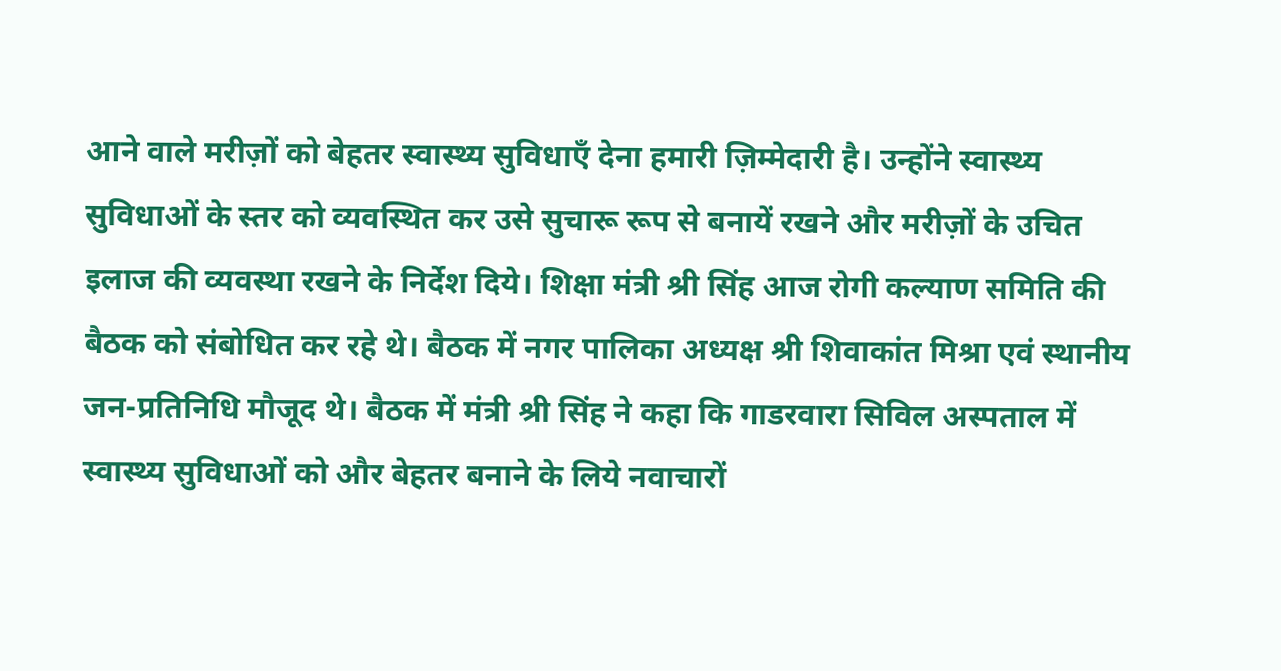आने वाले मरीज़ों को बेहतर स्वास्थ्य सुविधाएँ देना हमारी ज़िम्मेदारी है। उन्होंने स्वास्थ्य सुविधाओं के स्तर को व्यवस्थित कर उसे सुचारू रूप से बनायें रखने और मरीज़ों के उचित इलाज की व्यवस्था रखने के निर्देश दिये। शिक्षा मंत्री श्री सिंह आज रोगी कल्याण समिति की बैठक को संबोधित कर रहे थे। बैठक में नगर पालिका अध्यक्ष श्री शिवाकांत मिश्रा एवं स्थानीय जन-प्रतिनिधि मौजूद थे। बैठक में मंत्री श्री सिंह ने कहा कि गाडरवारा सिविल अस्पताल में स्वास्थ्य सुविधाओं को और बेहतर बनाने के लिये नवाचारों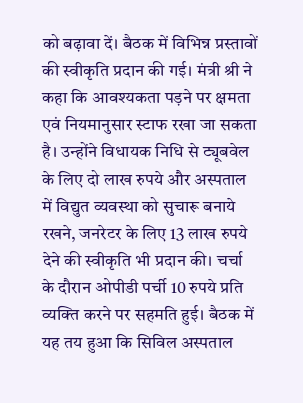को बढ़ावा दें। बैठक में विभिन्न प्रस्तावों की स्वीकृति प्रदान की गई। मंत्री श्री ने कहा कि आवश्यकता पड़ने पर क्षमता एवं नियमानुसार स्टाफ रखा जा सकता है। उन्होंने विधायक निधि से ट्यूबवेल के लिए दो लाख रुपये और अस्पताल में विद्युत व्यवस्था को सुचारू बनाये रखने, जनरेटर के लिए 13 लाख रुपये देने की स्वीकृति भी प्रदान की। चर्चा के दौरान ओपीडी पर्ची 10 रुपये प्रति व्यक्ति करने पर सहमति हुई। बैठक में यह तय हुआ कि सिविल अस्पताल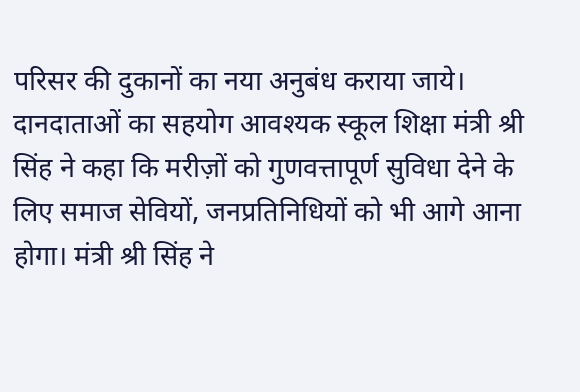परिसर की दुकानों का नया अनुबंध कराया जाये। दानदाताओं का सहयोग आवश्यक स्कूल शिक्षा मंत्री श्री सिंह ने कहा कि मरीज़ों को गुणवत्तापूर्ण सुविधा देने के लिए समाज सेवियों, जनप्रतिनिधियों को भी आगे आना होगा। मंत्री श्री सिंह ने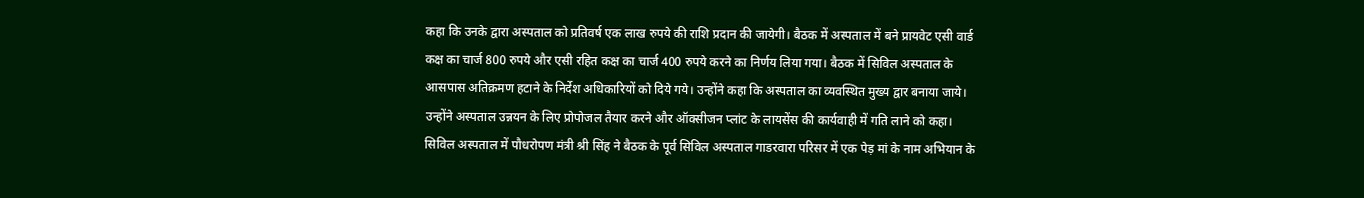कहा कि उनके द्वारा अस्पताल को प्रतिवर्ष एक लाख रुपये की राशि प्रदान की जायेगी। बैठक में अस्पताल में बने प्रायवेट एसी वार्ड कक्ष का चार्ज 800 रुपये और एसी रहित कक्ष का चार्ज 400 रुपये करने का निर्णय लिया गया। बैठक में सिविल अस्पताल के आसपास अतिक्रमण हटाने के निर्देश अधिकारियों को दिये गये। उन्होंने कहा कि अस्पताल का व्यवस्थित मुख्य द्वार बनाया जाये। उन्होंने अस्पताल उन्नयन के लिए प्रोपोजल तैयार करने और ऑक्सीजन प्लांट के लायसेंस की कार्यवाही में गति लाने को कहा। सिविल अस्पताल में पौधरोपण मंत्री श्री सिंह ने बैठक के पूर्व सिविल अस्पताल गाडरवारा परिसर में एक पेड़ मां के नाम अभियान के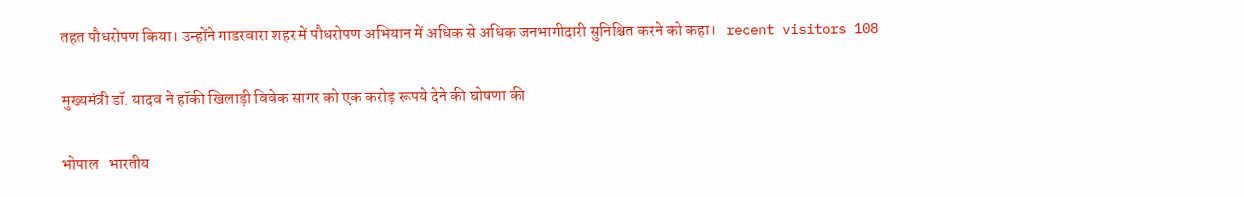तहत पौधरोपण किया। उन्होंने गाडरवारा शहर में पौधरोपण अभियान में अधिक से अधिक जनभागीदारी सुनिश्चित करने को कहा।   recent visitors 108

मुख्यमंत्री डॉ. यादव ने हॉकी खिलाड़ी विवेक सागर को एक करोड़ रूपये देने की घोषणा की

भोपाल   भारतीय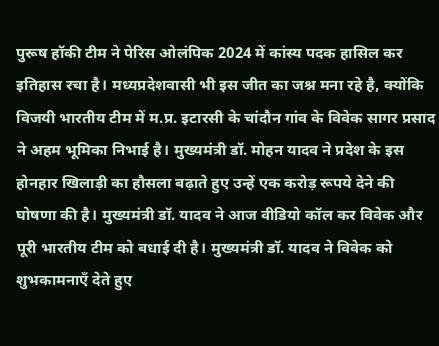पुरूष हॉकी टीम ने पेरिस ओलंपिक 2024 में कांस्य पदक हासिल कर इतिहास रचा है। मध्यप्रदेशवासी भी इस जीत का जश्न मना रहे है, क्योंकि विजयी भारतीय टीम में म.प्र. इटारसी के चांदौन गांव के विवेक सागर प्रसाद ने अहम भूमिका निभाई है। मुख्यमंत्री डॉ. मोहन यादव ने प्रदेश के इस होनहार खिलाड़ी का हौसला बढ़ाते हुए उन्हें एक करोड़ रूपये देने की घोषणा की है। मुख्यमंत्री डॉ. यादव ने आज वीडियो कॉल कर विवेक और पूरी भारतीय टीम को बधाई दी है। मुख्यमंत्री डॉ. यादव ने विवेक को शुभकामनाएँ देते हुए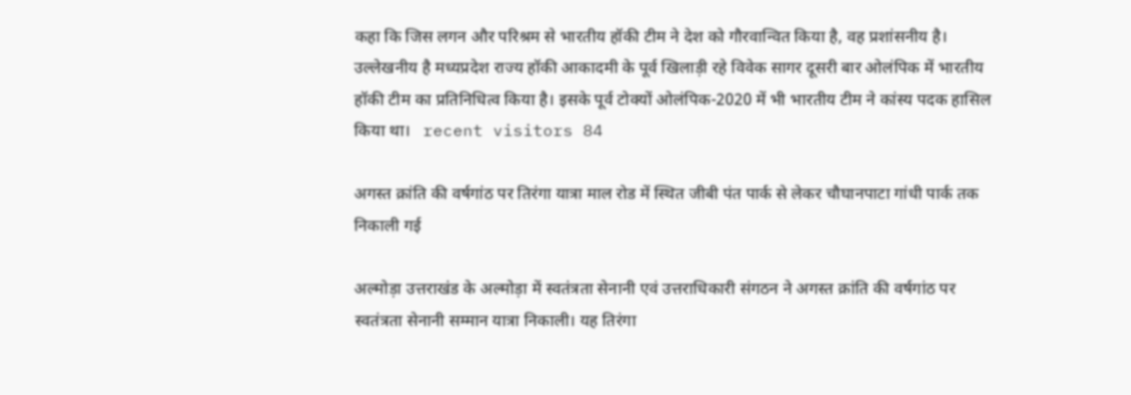कहा कि जिस लगन और परिश्रम से भारतीय हॉकी टीम ने देश को गौरवान्वित किया है, वह प्रशांसनीय है। उल्लेखनीय है मध्यप्रदेश राज्य हॉकी आकादमी के पूर्व खिलाड़ी रहे विवेक सागर दूसरी बार ओलंपिक में भारतीय हॉकी टीम का प्रतिनिधित्व किया है। इसके पूर्व टोक्यों ओलंपिक-2020 में भी भारतीय टीम ने कांस्य पदक हासिल किया था।   recent visitors 84

अगस्त क्रांति की वर्षगांठ पर तिरंगा यात्रा माल रोड में स्थित जीबी पंत पार्क से लेकर चौघानपाटा गांधी पार्क तक निकाली गई

अल्मोड़ा उत्तराखंड के अल्मोड़ा में स्वतंत्रता सेनानी एवं उत्तराधिकारी संगठन ने अगस्त क्रांति की वर्षगांठ पर स्वतंत्रता सेनानी सम्मान यात्रा निकाली। यह तिरंगा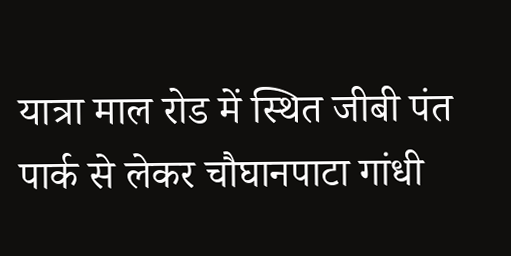यात्रा माल रोड में स्थित जीबी पंत पार्क से लेकर चौघानपाटा गांधी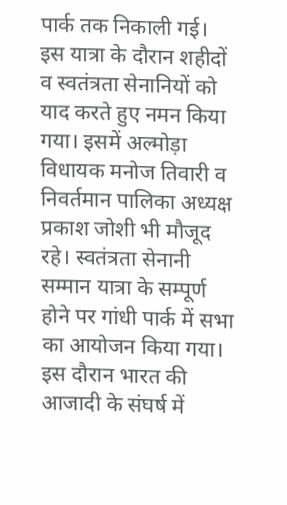पार्क तक निकाली गई। इस यात्रा के दौरान शहीदों व स्वतंत्रता सेनानियों को याद करते हुए नमन किया गया। इसमें अल्मोड़ा विधायक मनोज तिवारी व निवर्तमान पालिका अध्यक्ष प्रकाश जोशी भी मौजूद रहे। स्वतंत्रता सेनानी सम्मान यात्रा के सम्पूर्ण होने पर गांधी पार्क में सभा का आयोजन किया गया। इस दौरान भारत की आजादी के संघर्ष में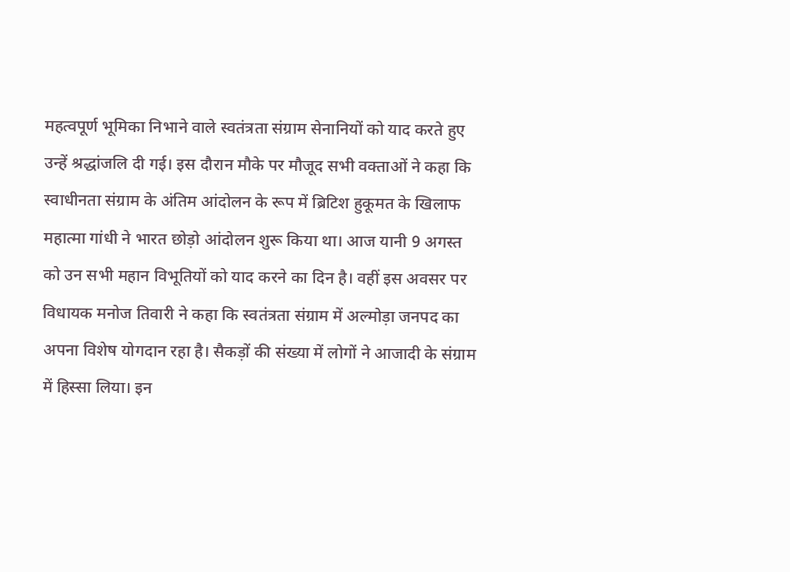महत्वपूर्ण भूमिका निभाने वाले स्वतंत्रता संग्राम सेनानियों को याद करते हुए उन्हें श्रद्धांजलि दी गई। इस दौरान मौके पर मौजूद सभी वक्ताओं ने कहा कि स्वाधीनता संग्राम के अंतिम आंदोलन के रूप में ब्रिटिश हुकूमत के खिलाफ महात्मा गांधी ने भारत छोड़ो आंदोलन शुरू किया था। आज यानी 9 अगस्त को उन सभी महान विभूतियों को याद करने का दिन है। वहीं इस अवसर पर विधायक मनोज तिवारी ने कहा कि स्वतंत्रता संग्राम में अल्मोड़ा जनपद का अपना विशेष योगदान रहा है। सैकड़ों की संख्या में लोगों ने आजादी के संग्राम में हिस्सा लिया। इन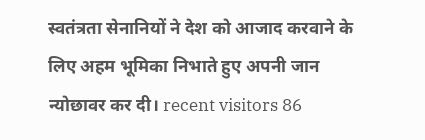स्वतंत्रता सेनानियों ने देश को आजाद करवाने के लिए अहम भूमिका निभाते हुए अपनी जान न्योछावर कर दी। recent visitors 86